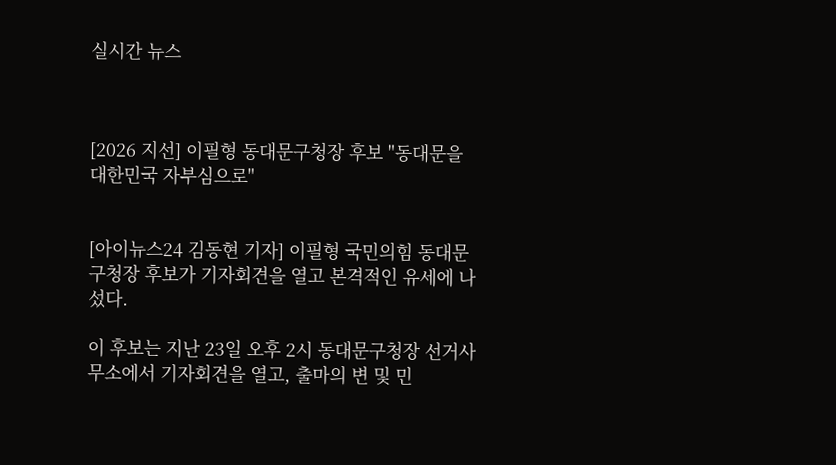실시간 뉴스



[2026 지선] 이필형 동대문구청장 후보 "동대문을 대한민국 자부심으로"


[아이뉴스24 김동현 기자] 이필형 국민의힘 동대문구청장 후보가 기자회견을 열고 본격적인 유세에 나섰다.

이 후보는 지난 23일 오후 2시 동대문구청장 선거사무소에서 기자회견을 열고, 출마의 변 및 민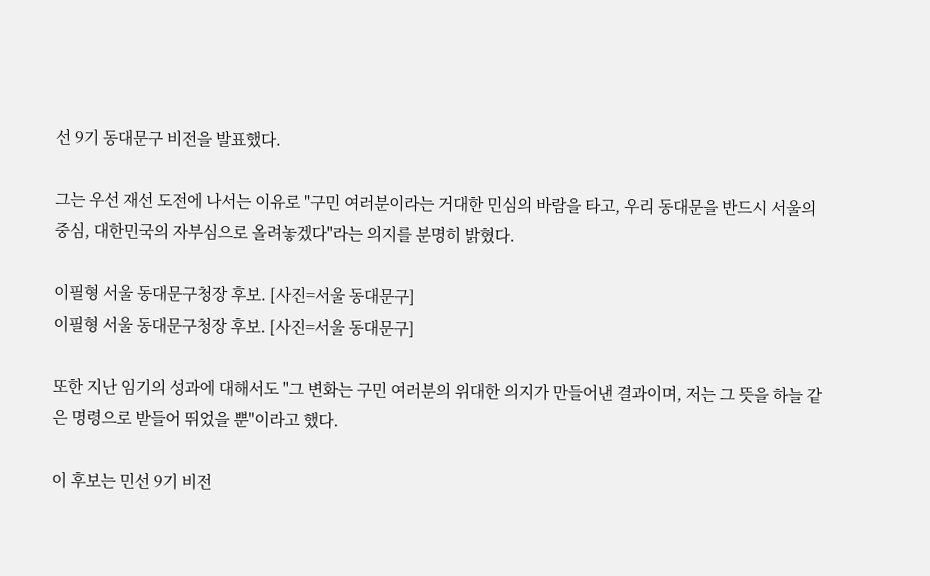선 9기 동대문구 비전을 발표했다.

그는 우선 재선 도전에 나서는 이유로 "구민 여러분이라는 거대한 민심의 바람을 타고, 우리 동대문을 반드시 서울의 중심, 대한민국의 자부심으로 올려놓겠다"라는 의지를 분명히 밝혔다.

이필형 서울 동대문구청장 후보. [사진=서울 동대문구]
이필형 서울 동대문구청장 후보. [사진=서울 동대문구]

또한 지난 임기의 성과에 대해서도 "그 변화는 구민 여러분의 위대한 의지가 만들어낸 결과이며, 저는 그 뜻을 하늘 같은 명령으로 받들어 뛰었을 뿐"이라고 했다.

이 후보는 민선 9기 비전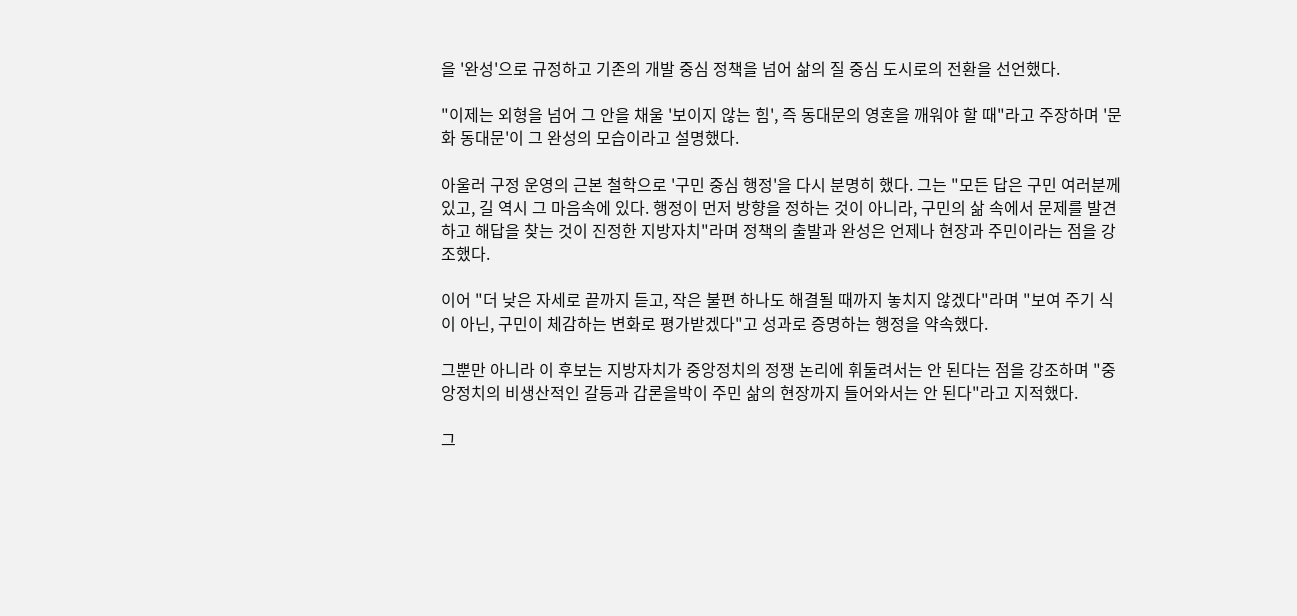을 '완성'으로 규정하고 기존의 개발 중심 정책을 넘어 삶의 질 중심 도시로의 전환을 선언했다.

"이제는 외형을 넘어 그 안을 채울 '보이지 않는 힘', 즉 동대문의 영혼을 깨워야 할 때"라고 주장하며 '문화 동대문'이 그 완성의 모습이라고 설명했다.

아울러 구정 운영의 근본 철학으로 '구민 중심 행정'을 다시 분명히 했다. 그는 "모든 답은 구민 여러분께 있고, 길 역시 그 마음속에 있다. 행정이 먼저 방향을 정하는 것이 아니라, 구민의 삶 속에서 문제를 발견하고 해답을 찾는 것이 진정한 지방자치"라며 정책의 출발과 완성은 언제나 현장과 주민이라는 점을 강조했다.

이어 "더 낮은 자세로 끝까지 듣고, 작은 불편 하나도 해결될 때까지 놓치지 않겠다"라며 "보여 주기 식이 아닌, 구민이 체감하는 변화로 평가받겠다"고 성과로 증명하는 행정을 약속했다.

그뿐만 아니라 이 후보는 지방자치가 중앙정치의 정쟁 논리에 휘둘려서는 안 된다는 점을 강조하며 "중앙정치의 비생산적인 갈등과 갑론을박이 주민 삶의 현장까지 들어와서는 안 된다"라고 지적했다.

그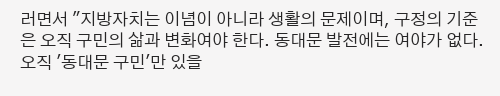러면서 "지방자치는 이념이 아니라 생활의 문제이며, 구정의 기준은 오직 구민의 삶과 변화여야 한다. 동대문 발전에는 여야가 없다. 오직 '동대문 구민'만 있을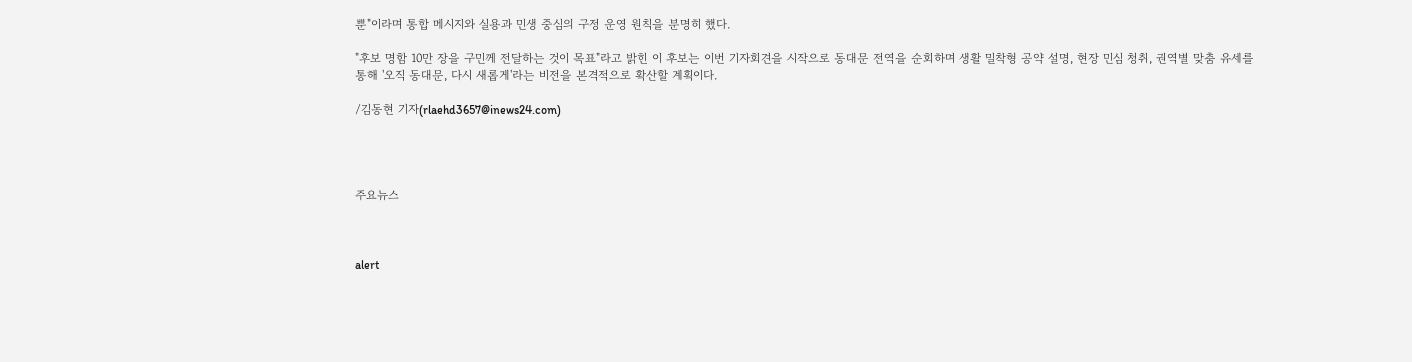뿐"이라며 통합 메시지와 실용과 민생 중심의 구정 운영 원칙을 분명히 했다.

"후보 명함 10만 장을 구민께 전달하는 것이 목표"라고 밝힌 이 후보는 이번 기자회견을 시작으로 동대문 전역을 순회하며 생활 밀착형 공약 설명, 현장 민심 청취, 권역별 맞춤 유세를 통해 '오직 동대문, 다시 새롭게'라는 비전을 본격적으로 확산할 계획이다.

/김동현 기자(rlaehd3657@inews24.com)




주요뉴스



alert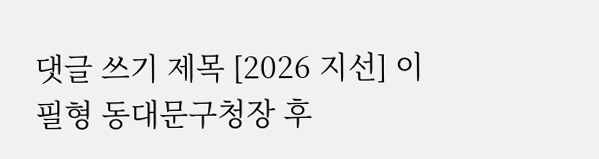댓글 쓰기 제목 [2026 지선] 이필형 동대문구청장 후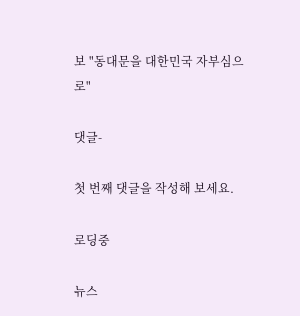보 "동대문을 대한민국 자부심으로"

댓글-

첫 번째 댓글을 작성해 보세요.

로딩중

뉴스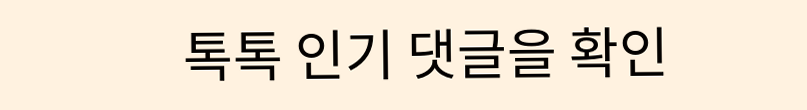톡톡 인기 댓글을 확인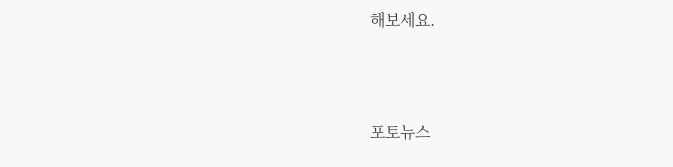해보세요.



포토뉴스